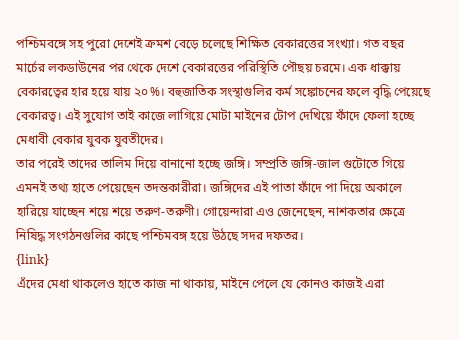পশ্চিমবঙ্গে সহ পুরো দেশেই ক্রমশ বেড়ে চলেছে শিক্ষিত বেকারত্তের সংখ্যা। গত বছর মার্চের লকডাউনের পর থেকে দেশে বেকারত্তের পরিস্থিতি পৌছয় চরমে। এক ধাক্কায় বেকারত্বের হার হয়ে যায় ২০%। বহুজাতিক সংস্থাগুলির কর্ম সঙ্কোচনের ফলে বৃদ্ধি পেয়েছে বেকারত্ব। এই সুযোগ তাই কাজে লাগিয়ে মোটা মাইনের টোপ দেখিয়ে ফাঁদে ফেলা হচ্ছে মেধাবী বেকার যুবক যুবতীদের।
তার পরেই তাদের তালিম দিয়ে বানানো হচ্ছে জঙ্গি। সম্প্রতি জঙ্গি-জাল গুটোতে গিয়ে এমনই তথ্য হাতে পেয়েছেন তদন্তকারীরা। জঙ্গিদের এই পাতা ফাঁদে পা দিয়ে অকালে হারিয়ে যাচ্ছেন শয়ে শয়ে তরুণ-তরুণী। গোয়েন্দারা এও জেনেছেন, নাশকতার ক্ষেত্রে নিষিদ্ধ সংগঠনগুলির কাছে পশ্চিমবঙ্গ হয়ে উঠছে সদর দফতর।
{link}
এঁদের মেধা থাকলেও হাতে কাজ না থাকায়, মাইনে পেলে যে কোনও কাজই এরা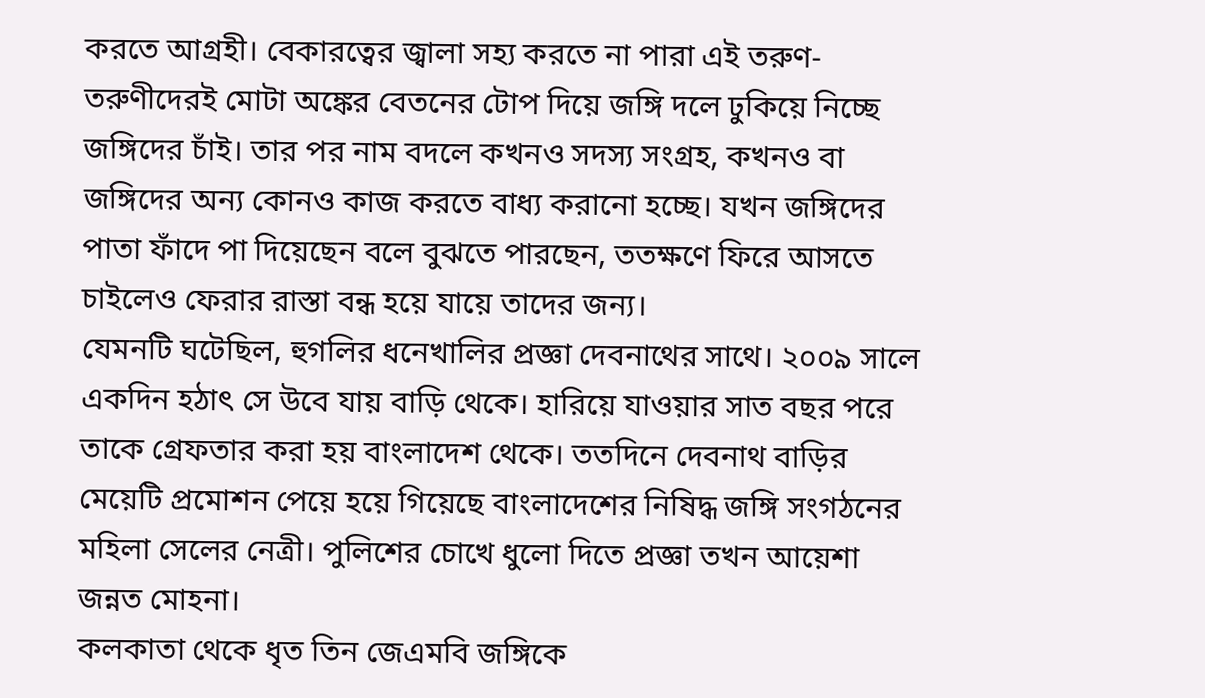করতে আগ্রহী। বেকারত্বের জ্বালা সহ্য করতে না পারা এই তরুণ-তরুণীদেরই মোটা অঙ্কের বেতনের টোপ দিয়ে জঙ্গি দলে ঢুকিয়ে নিচ্ছে জঙ্গিদের চাঁই। তার পর নাম বদলে কখনও সদস্য সংগ্রহ, কখনও বা জঙ্গিদের অন্য কোনও কাজ করতে বাধ্য করানো হচ্ছে। যখন জঙ্গিদের পাতা ফাঁদে পা দিয়েছেন বলে বুঝতে পারছেন, ততক্ষণে ফিরে আসতে চাইলেও ফেরার রাস্তা বন্ধ হয়ে যায়ে তাদের জন্য।
যেমনটি ঘটেছিল, হুগলির ধনেখালির প্রজ্ঞা দেবনাথের সাথে। ২০০৯ সালে একদিন হঠাৎ সে উবে যায় বাড়ি থেকে। হারিয়ে যাওয়ার সাত বছর পরে তাকে গ্রেফতার করা হয় বাংলাদেশ থেকে। ততদিনে দেবনাথ বাড়ির মেয়েটি প্রমোশন পেয়ে হয়ে গিয়েছে বাংলাদেশের নিষিদ্ধ জঙ্গি সংগঠনের মহিলা সেলের নেত্রী। পুলিশের চোখে ধুলো দিতে প্রজ্ঞা তখন আয়েশা জন্নত মোহনা।
কলকাতা থেকে ধৃত তিন জেএমবি জঙ্গিকে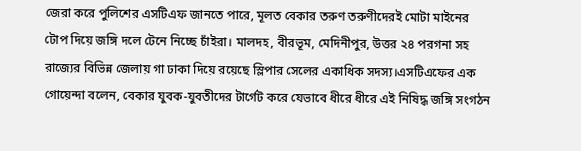জেরা করে পুলিশের এসটিএফ জানতে পারে, মূলত বেকার তরুণ তরুণীদেরই মোটা মাইনের টোপ দিয়ে জঙ্গি দলে টেনে নিচ্ছে চাঁইরা। মালদহ, বীরভূম, মেদিনীপুর, উত্তর ২৪ পরগনা সহ রাজ্যের বিভিন্ন জেলায় গা ঢাকা দিয়ে রয়েছে স্লিপার সেলের একাধিক সদস্য।এসটিএফের এক গোয়েন্দা বলেন, বেকার যুবক-যুবতীদের টার্গেট করে যেভাবে ধীরে ধীরে এই নিষিদ্ধ জঙ্গি সংগঠন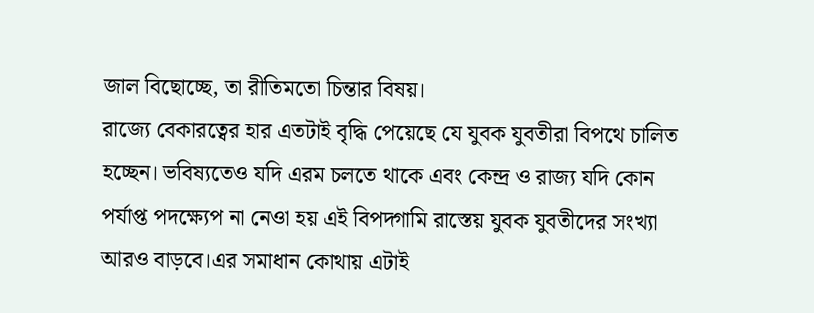জাল বিছোচ্ছে, তা রীতিমতো চিন্তার বিষয়।
রাজ্যে বেকারত্বের হার এতটাই বৃদ্ধি পেয়েছে যে যুবক যুবতীরা বিপথে চালিত হচ্ছেন। ভবিষ্যতেও যদি এরম চলতে থাকে এবং কেন্দ্র ও রাজ্য যদি কোন পর্যাপ্ত পদক্ষ্যেপ না নেওা হয় এই বিপদ্গামি রাস্তেয় যুবক যুবতীদের সংখ্যা আরও বাড়বে।এর সমাধান কোথায় এটাই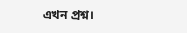এখন প্রশ্ন।